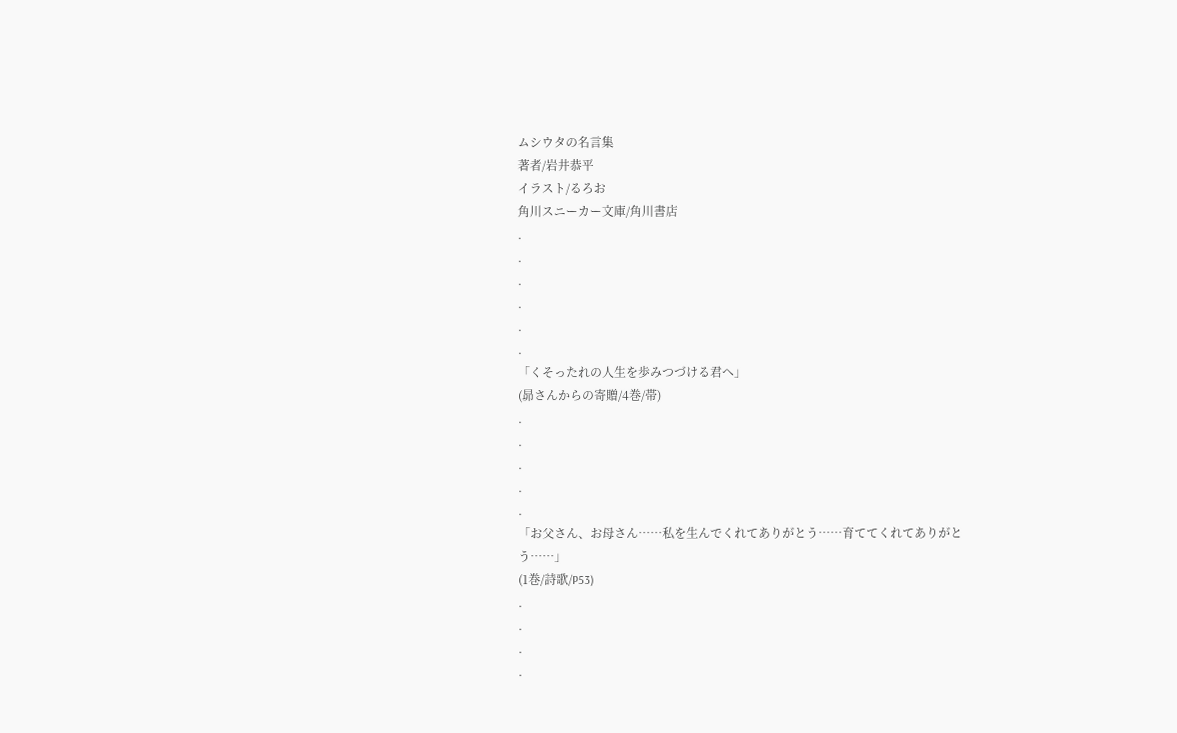ムシウタの名言集
著者/岩井恭平
イラスト/るろお
角川スニーカー文庫/角川書店
.
.
.
.
.
.
「くそったれの人生を歩みつづける君へ」
(昴さんからの寄贈/4巻/帯)
.
.
.
.
.
「お父さん、お母さん……私を生んでくれてありがとう……育ててくれてありがとう……」
(1巻/詩歌/P53)
.
.
.
.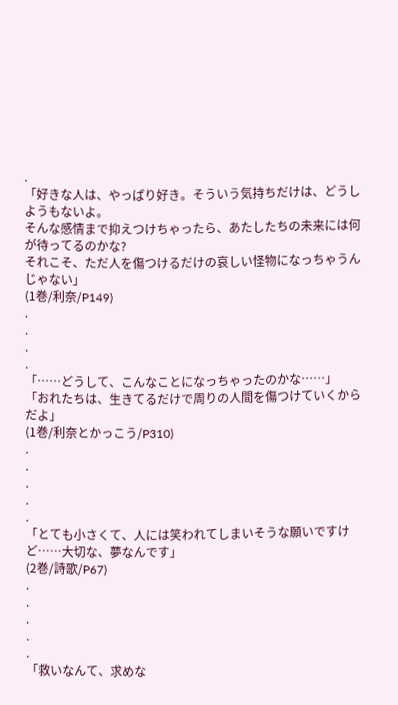.
「好きな人は、やっぱり好き。そういう気持ちだけは、どうしようもないよ。
そんな感情まで抑えつけちゃったら、あたしたちの未来には何が待ってるのかな?
それこそ、ただ人を傷つけるだけの哀しい怪物になっちゃうんじゃない」
(1巻/利奈/P149)
.
.
.
.
「……どうして、こんなことになっちゃったのかな……」
「おれたちは、生きてるだけで周りの人間を傷つけていくからだよ」
(1巻/利奈とかっこう/P310)
.
.
.
.
.
「とても小さくて、人には笑われてしまいそうな願いですけど……大切な、夢なんです」
(2巻/詩歌/P67)
.
.
.
.
.
「救いなんて、求めな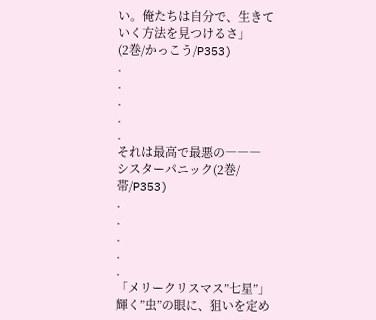い。俺たちは自分で、生きていく方法を見つけるさ」
(2巻/かっこう/P353)
.
.
.
.
.
それは最高で最悪の―――
シスターパニック(2巻/帯/P353)
.
.
.
.
.
「メリークリスマス”七星”」
輝く”虫”の眼に、狙いを定め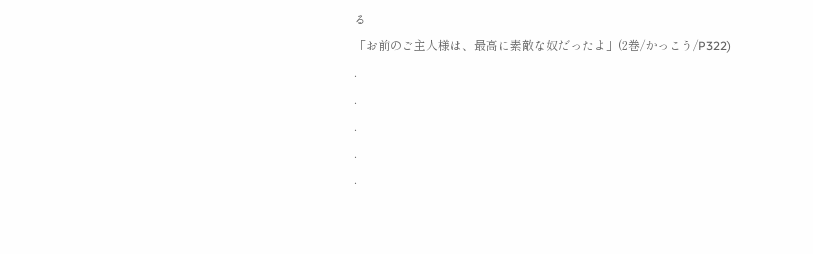る
「お前のご主人様は、最高に素敵な奴だったよ」(2巻/かっこう/P322)
.
.
.
.
.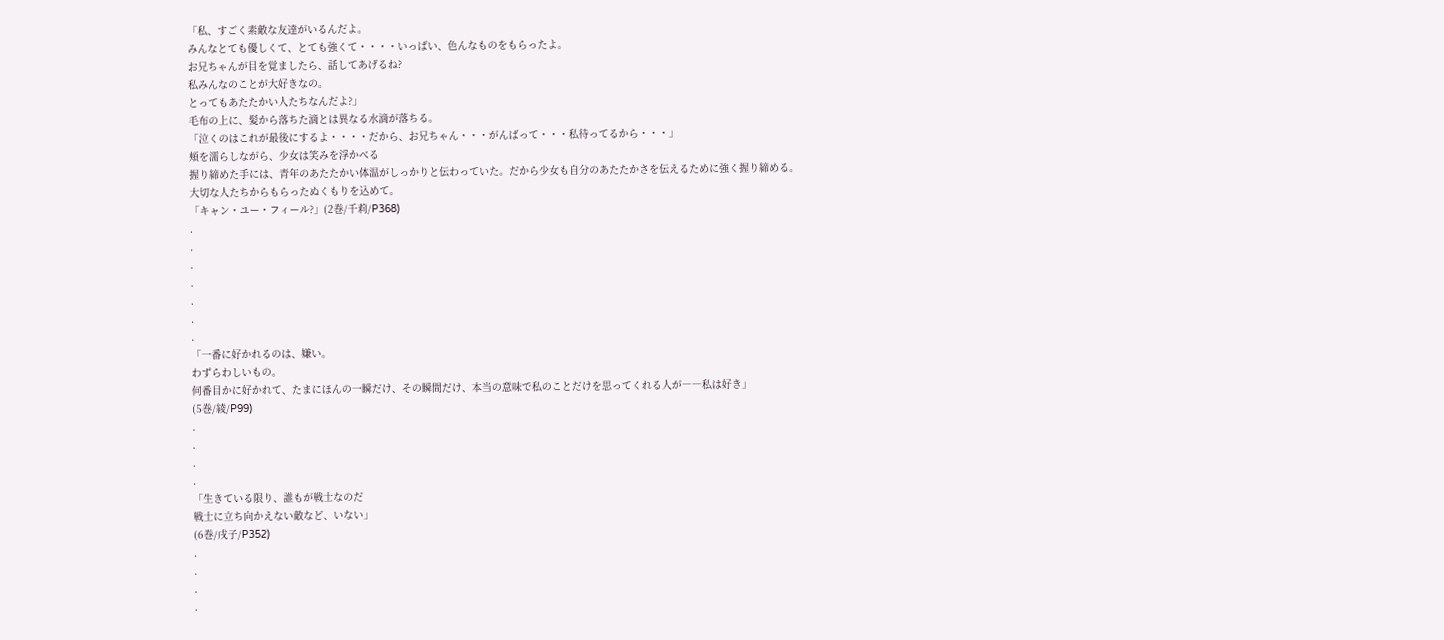「私、すごく素敵な友達がいるんだよ。
みんなとても優しくて、とても強くて・・・・いっぱい、色んなものをもらったよ。
お兄ちゃんが目を覚ましたら、話してあげるね?
私みんなのことが大好きなの。
とってもあたたかい人たちなんだよ?」
毛布の上に、髪から落ちた滴とは異なる水滴が落ちる。
「泣くのはこれが最後にするよ・・・・だから、お兄ちゃん・・・がんばって・・・私待ってるから・・・」
頬を濡らしながら、少女は笑みを浮かべる
握り締めた手には、青年のあたたかい体温がしっかりと伝わっていた。だから少女も自分のあたたかさを伝えるために強く握り締める。
大切な人たちからもらったぬくもりを込めて。
「キャン・ユー・フィール?」(2巻/千莉/P368)
.
.
.
.
.
.
.
「一番に好かれるのは、嫌い。
わずらわしいもの。
何番目かに好かれて、たまにほんの一瞬だけ、その瞬間だけ、本当の意味で私のことだけを思ってくれる人が――私は好き」
(5巻/綾/P99)
.
.
.
.
「生きている限り、誰もが戦士なのだ
戦士に立ち向かえない敵など、いない」
(6巻/戌子/P352)
.
.
.
.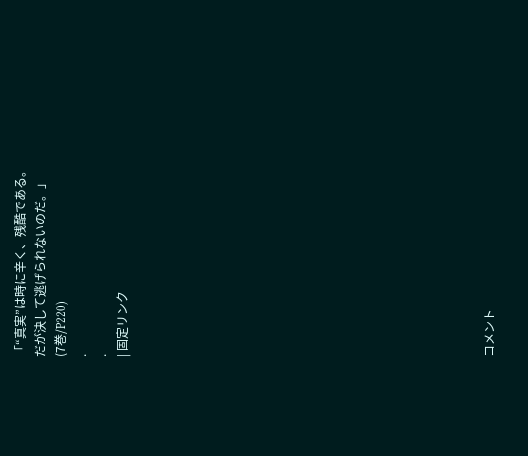「“真実”は時に辛く、残酷である。
だが決して逃げられないのだ。」
(7巻/P220)
.
.
| 固定リンク

















コメント